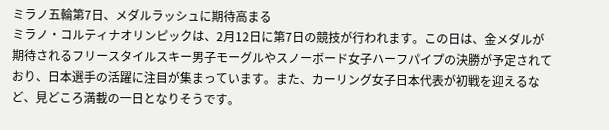ミラノ五輪第7日、メダルラッシュに期待高まる
ミラノ・コルティナオリンピックは、2月12日に第7日の競技が行われます。この日は、金メダルが期待されるフリースタイルスキー男子モーグルやスノーボード女子ハーフパイプの決勝が予定されており、日本選手の活躍に注目が集まっています。また、カーリング女子日本代表が初戦を迎えるなど、見どころ満載の一日となりそうです。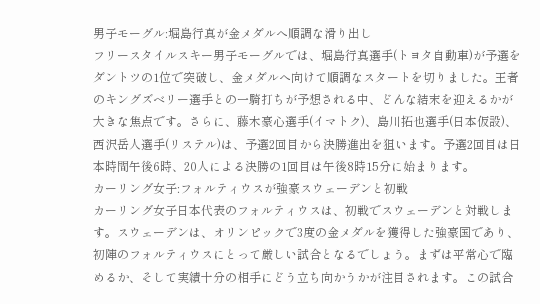男子モーグル:堀島行真が金メダルへ順調な滑り出し
フリースタイルスキー男子モーグルでは、堀島行真選手(トヨタ自動車)が予選をダントツの1位で突破し、金メダルへ向けて順調なスタートを切りました。王者のキングズベリー選手との一騎打ちが予想される中、どんな結末を迎えるかが大きな焦点です。さらに、藤木豪心選手(イマトク)、島川拓也選手(日本仮設)、西沢岳人選手(リステル)は、予選2回目から決勝進出を狙います。予選2回目は日本時間午後6時、20人による決勝の1回目は午後8時15分に始まります。
カーリング女子:フォルティウスが強豪スウェーデンと初戦
カーリング女子日本代表のフォルティウスは、初戦でスウェーデンと対戦します。スウェーデンは、オリンピックで3度の金メダルを獲得した強豪国であり、初陣のフォルティウスにとって厳しい試合となるでしょう。まずは平常心で臨めるか、そして実績十分の相手にどう立ち向かうかが注目されます。この試合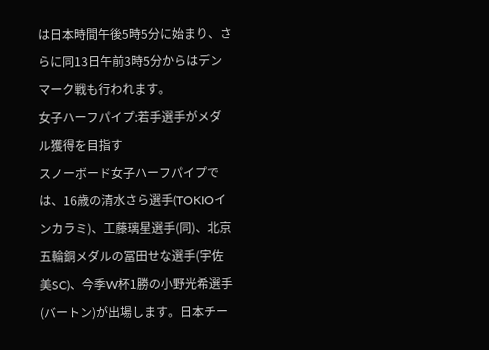は日本時間午後5時5分に始まり、さらに同13日午前3時5分からはデンマーク戦も行われます。
女子ハーフパイプ:若手選手がメダル獲得を目指す
スノーボード女子ハーフパイプでは、16歳の清水さら選手(TOKIOインカラミ)、工藤璃星選手(同)、北京五輪銅メダルの冨田せな選手(宇佐美SC)、今季W杯1勝の小野光希選手(バートン)が出場します。日本チー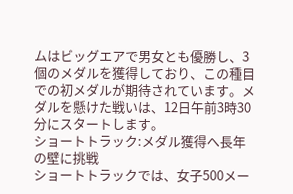ムはビッグエアで男女とも優勝し、3個のメダルを獲得しており、この種目での初メダルが期待されています。メダルを懸けた戦いは、12日午前3時30分にスタートします。
ショートトラック:メダル獲得へ長年の壁に挑戦
ショートトラックでは、女子500メー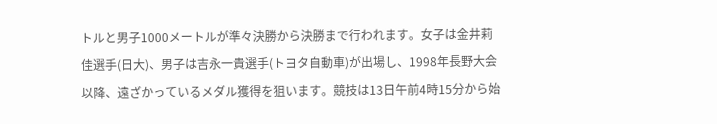トルと男子1000メートルが準々決勝から決勝まで行われます。女子は⾦井莉佳選手(日大)、男子は吉永⼀貴選手(トヨタ自動車)が出場し、1998年長野大会以降、遠ざかっているメダル獲得を狙います。競技は13日午前4時15分から始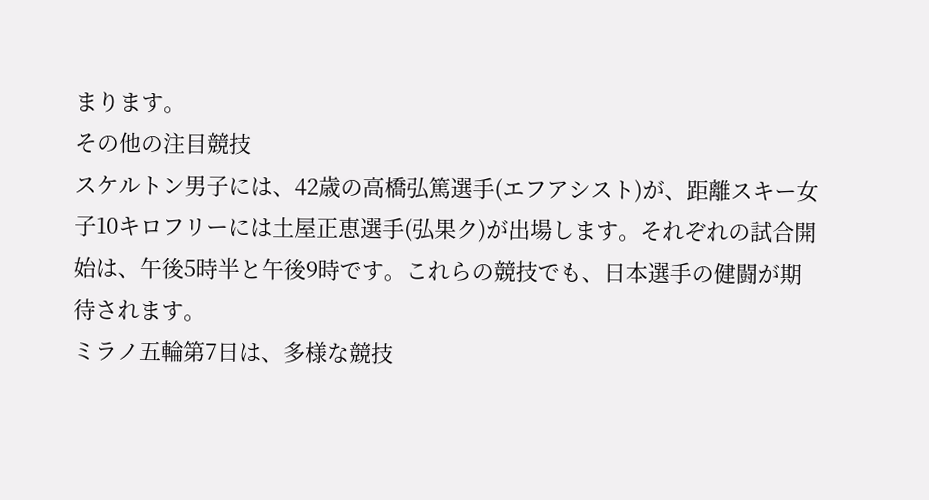まります。
その他の注目競技
スケルトン男子には、42歳の高橋弘篤選手(エフアシスト)が、距離スキー女子10キロフリーには土屋正恵選手(弘果ク)が出場します。それぞれの試合開始は、午後5時半と午後9時です。これらの競技でも、日本選手の健闘が期待されます。
ミラノ五輪第7日は、多様な競技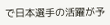で日本選手の活躍が予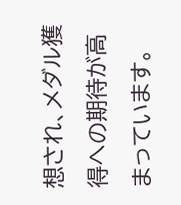想され、メダル獲得への期待が高まっています。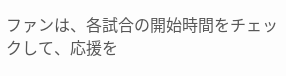ファンは、各試合の開始時間をチェックして、応援を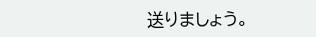送りましょう。